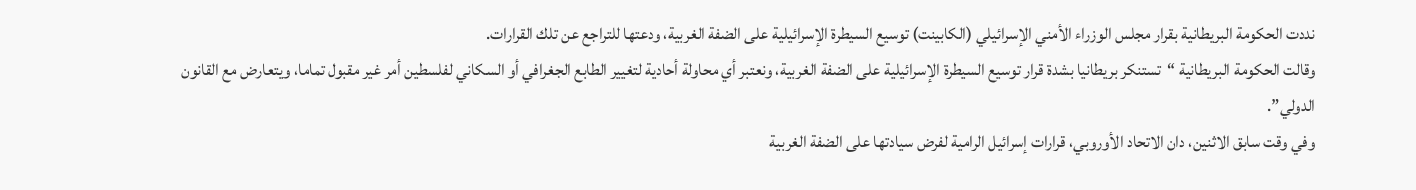نددت الحكومة البريطانية بقرار مجلس الوزراء الأمني الإسرائيلي (الكابينت) توسيع السيطرة الإسرائيلية على الضفة الغربية، ودعتها للتراجع عن تلك القرارات.
وقالت الحكومة البريطانية “تستنكر بريطانيا بشدة قرار توسيع السيطرة الإسرائيلية على الضفة الغربية، ونعتبر أي محاولة أحادية لتغيير الطابع الجغرافي أو السكاني لفلسطين أمر غير مقبول تماما، ويتعارض مع القانون الدولي”.
وفي وقت سابق الاثنين، دان الاتحاد الأوروبي، قرارات إسرائيل الرامية لفرض سيادتها على الضفة الغربية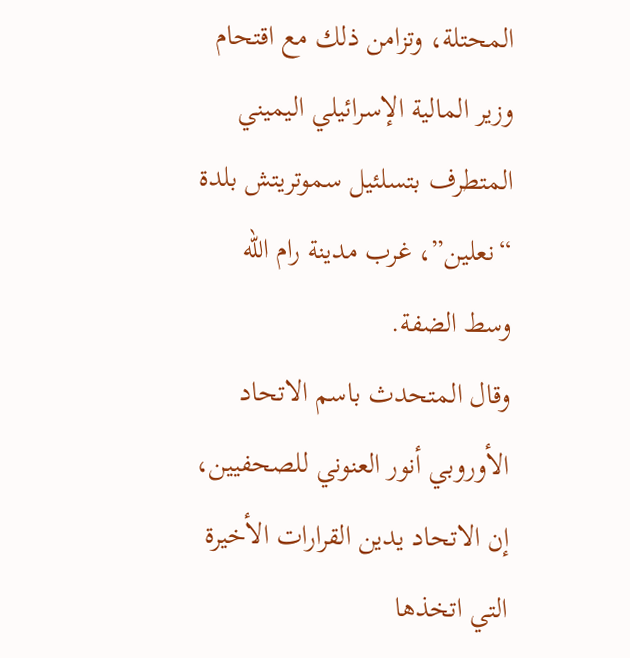المحتلة، وتزامن ذلك مع اقتحام وزير المالية الإسرائيلي اليميني المتطرف بتسلئيل سموتريتش بلدة “نعلين”، غرب مدينة رام الله وسط الضفة.
وقال المتحدث باسم الاتحاد الأوروبي أنور العنوني للصحفيين، إن الاتحاد يدين القرارات الأخيرة التي اتخذها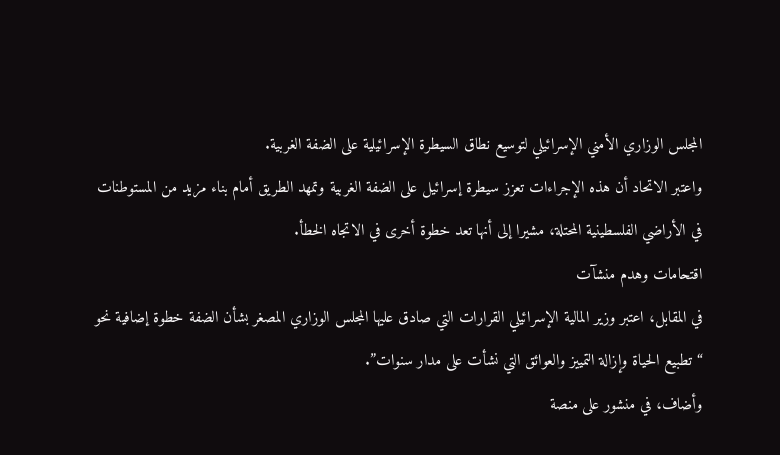المجلس الوزاري الأمني الإسرائيلي لتوسيع نطاق السيطرة الإسرائيلية على الضفة الغربية.
واعتبر الاتحاد أن هذه الإجراءات تعزز سيطرة إسرائيل على الضفة الغربية وتمهد الطريق أمام بناء مزيد من المستوطنات في الأراضي الفلسطينية المحتلة، مشيرا إلى أنها تعد خطوة أخرى في الاتجاه الخطأ.
اقتحامات وهدم منشآت
في المقابل، اعتبر وزير المالية الإسرائيلي القرارات التي صادق عليها المجلس الوزاري المصغر بشأن الضفة خطوة إضافية نحو “تطبيع الحياة وإزالة التمييز والعوائق التي نشأت على مدار سنوات”.
وأضاف، في منشور على منصة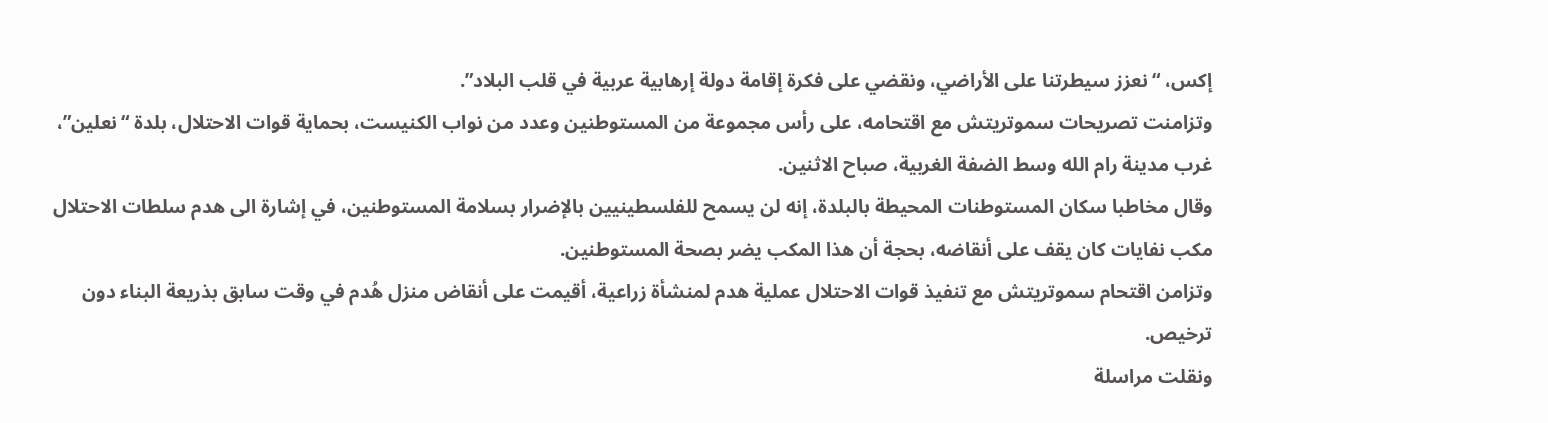إكس، “نعزز سيطرتنا على الأراضي، ونقضي على فكرة إقامة دولة إرهابية عربية في قلب البلاد”.
وتزامنت تصريحات سموتريتش مع اقتحامه، على رأس مجموعة من المستوطنين وعدد من نواب الكنيست، بحماية قوات الاحتلال، بلدة “نعلين”، غرب مدينة رام الله وسط الضفة الغربية، صباح الاثنين.
وقال مخاطبا سكان المستوطنات المحيطة بالبلدة، إنه لن يسمح للفلسطينيين بالإضرار بسلامة المستوطنين، في إشارة الى هدم سلطات الاحتلال مكب نفايات كان يقف على أنقاضه، بحجة أن هذا المكب يضر بصحة المستوطنين.
وتزامن اقتحام سموتريتش مع تنفيذ قوات الاحتلال عملية هدم لمنشأة زراعية، أقيمت على أنقاض منزل هُدم في وقت سابق بذريعة البناء دون ترخيص.
ونقلت مراسلة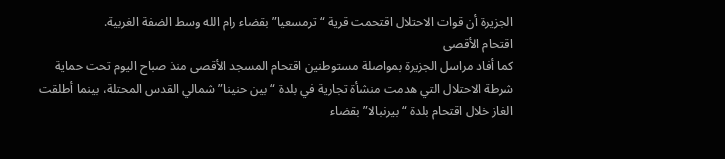الجزيرة أن قوات الاحتلال اقتحمت قرية “ترمسعيا” بقضاء رام الله وسط الضفة الغربية.
اقتحام الأقصى
كما أفاد مراسل الجزيرة بمواصلة مستوطنين اقتحام المسجد الأقصى منذ صباح اليوم تحت حماية شرطة الاحتلال التي هدمت منشأة تجارية في بلدة “بين حنينا” شمالي القدس المحتلة، بينما أطلقت الغاز خلال اقتحام بلدة “بيرنبالا” بقضاء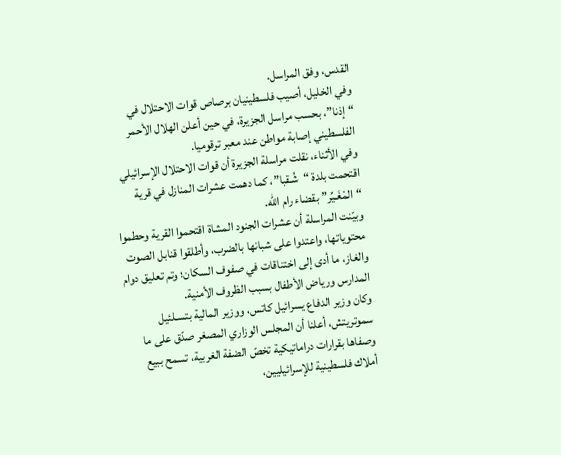القدس، وفق المراسل.
وفي الخليل، أصيب فلسطينيان برصاص قوات الاحتلال في “إذنا”، بحسب مراسل الجزيرة، في حين أعلن الهلال الأحمر الفلسطيني إصابة مواطن عند معبر ترقوميا.
وفي الأثناء، نقلت مراسلة الجزيرة أن قوات الاحتلال الإسرائيلي اقتحمت بلدة “شُـقبا”، كما دهمت عشرات المنازل في قرية “المْغَـيِّر” بقضاء رام الله.
وبيّنت المراسلة أن عشرات الجنود المشاة اقتحموا القرية وحطموا محتوياتها، واعتدوا على شبانها بالضرب، وأطلقوا قنابل الصوت والغاز، ما أدى إلى اختناقات في صفوف السكان؛ وتم تعليق دوام المدارس ورياض الأطفال بسبب الظروف الأمنية.
وكان وزير الدفاع يسرائيل كاتس، ووزير المالية بتسـلئيل سموتريتش، أعلنا أن المجلس الوزاري المصغر صدّق على ما وصفاها بقرارات دراماتيكية تخصّ الضفة الغربية، تسمح ببيع أملاك فلسطينية للإسرائيليين،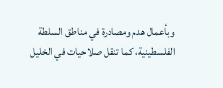وبأعمال هدم ومصادرة في مناطق السلطة الفلسطينية، كما تنقل صلاحيات في الخليل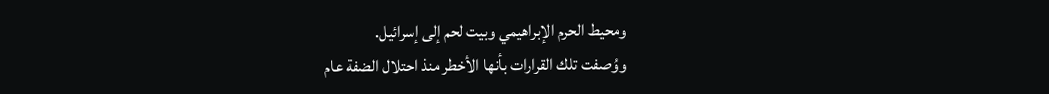ومحيط الحرم الإبراهيمي وبيت لحم إلى إسرائيل.
ووُصفت تلك القرارات بأنها الأخطر منذ احتلال الضفة عام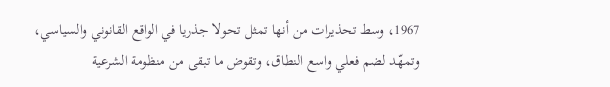1967، وسط تحذيرات من أنها تمثل تحولا جذريا في الواقع القانوني والسياسي، وتمهّد لضم فعلي واسع النطاق، وتقوض ما تبقى من منظومة الشرعية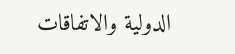الدولية والاتفاقات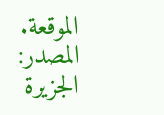الموقعة.
المصدر: الجزيرة